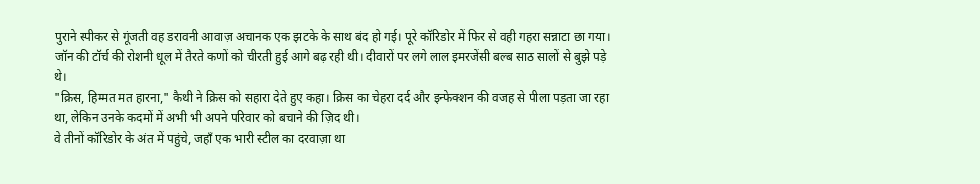पुराने स्पीकर से गूंजती वह डरावनी आवाज़ अचानक एक झटके के साथ बंद हो गई। पूरे कॉरिडोर में फिर से वही गहरा सन्नाटा छा गया। जॉन की टॉर्च की रोशनी धूल में तैरते कणों को चीरती हुई आगे बढ़ रही थी। दीवारों पर लगे लाल इमरजेंसी बल्ब साठ सालों से बुझे पड़े थे।
"क्रिस, हिम्मत मत हारना," कैथी ने क्रिस को सहारा देते हुए कहा। क्रिस का चेहरा दर्द और इन्फेक्शन की वजह से पीला पड़ता जा रहा था, लेकिन उनके कदमों में अभी भी अपने परिवार को बचाने की ज़िद थी।
वे तीनों कॉरिडोर के अंत में पहुंचे, जहाँ एक भारी स्टील का दरवाज़ा था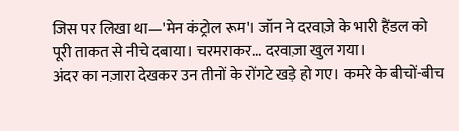जिस पर लिखा था—'मेन कंट्रोल रूम'। जॉन ने दरवाज़े के भारी हैंडल को पूरी ताकत से नीचे दबाया। चरमराकर... दरवाज़ा खुल गया।
अंदर का नज़ारा देखकर उन तीनों के रोंगटे खड़े हो गए। कमरे के बीचों-बीच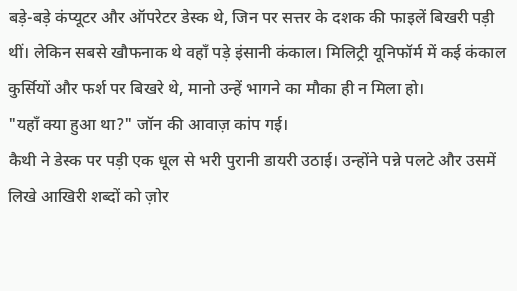बड़े-बड़े कंप्यूटर और ऑपरेटर डेस्क थे, जिन पर सत्तर के दशक की फाइलें बिखरी पड़ी थीं। लेकिन सबसे खौफनाक थे वहाँ पड़े इंसानी कंकाल। मिलिट्री यूनिफॉर्म में कई कंकाल कुर्सियों और फर्श पर बिखरे थे, मानो उन्हें भागने का मौका ही न मिला हो।
"यहाँ क्या हुआ था?" जॉन की आवाज़ कांप गई।
कैथी ने डेस्क पर पड़ी एक धूल से भरी पुरानी डायरी उठाई। उन्होंने पन्ने पलटे और उसमें लिखे आखिरी शब्दों को ज़ोर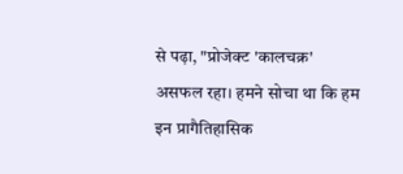से पढ़ा, "प्रोजेक्ट 'कालचक्र' असफल रहा। हमने सोचा था कि हम इन प्रागैतिहासिक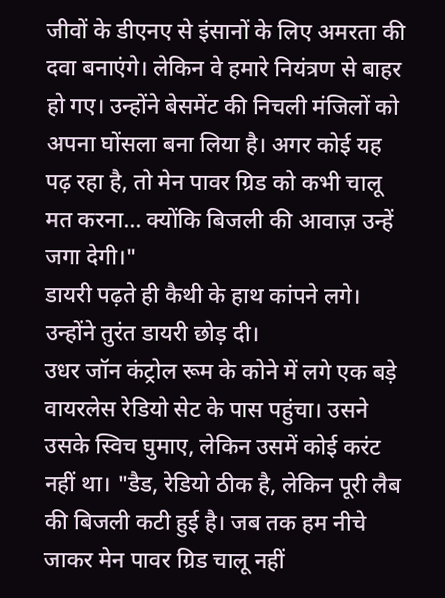जीवों के डीएनए से इंसानों के लिए अमरता की दवा बनाएंगे। लेकिन वे हमारे नियंत्रण से बाहर हो गए। उन्होंने बेसमेंट की निचली मंजिलों को अपना घोंसला बना लिया है। अगर कोई यह पढ़ रहा है, तो मेन पावर ग्रिड को कभी चालू मत करना... क्योंकि बिजली की आवाज़ उन्हें जगा देगी।"
डायरी पढ़ते ही कैथी के हाथ कांपने लगे। उन्होंने तुरंत डायरी छोड़ दी।
उधर जॉन कंट्रोल रूम के कोने में लगे एक बड़े वायरलेस रेडियो सेट के पास पहुंचा। उसने उसके स्विच घुमाए, लेकिन उसमें कोई करंट नहीं था। "डैड, रेडियो ठीक है, लेकिन पूरी लैब की बिजली कटी हुई है। जब तक हम नीचे जाकर मेन पावर ग्रिड चालू नहीं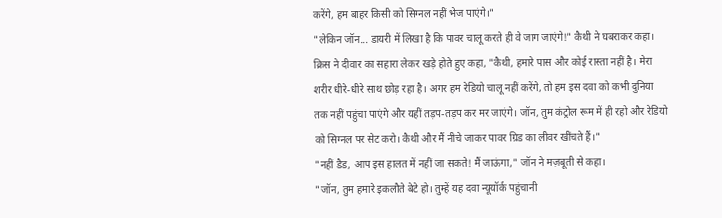करेंगे, हम बाहर किसी को सिग्नल नहीं भेज पाएंगे।"
"लेकिन जॉन... डायरी में लिखा है कि पावर चालू करते ही वे जाग जाएंगे!" कैथी ने घबराकर कहा।
क्रिस ने दीवार का सहारा लेकर खड़े होते हुए कहा, "कैथी, हमारे पास और कोई रास्ता नहीं है। मेरा शरीर धीरे-धीरे साथ छोड़ रहा है। अगर हम रेडियो चालू नहीं करेंगे, तो हम इस दवा को कभी दुनिया तक नहीं पहुंचा पाएंगे और यहीं तड़प-तड़प कर मर जाएंगे। जॉन, तुम कंट्रोल रूम में ही रहो और रेडियो को सिग्नल पर सेट करो। कैथी और मैं नीचे जाकर पावर ग्रिड का लीवर खींचते हैं।"
"नहीं डैड, आप इस हालत में नहीं जा सकते! मैं जाऊंगा," जॉन ने मज़बूती से कहा।
"जॉन, तुम हमारे इकलौते बेटे हो। तुम्हें यह दवा न्यूयॉर्क पहुंचानी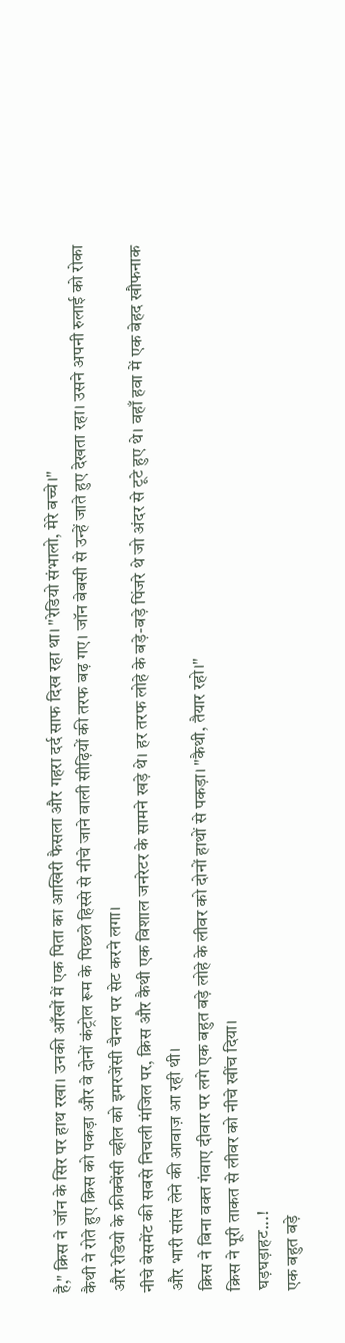है," क्रिस ने जॉन के सिर पर हाथ रखा। उनकी आँखों में एक पिता का आखिरी फैसला और गहरा दर्द साफ दिख रहा था। "रेडियो संभालो, मेरे बच्चे।"
कैथी ने रोते हुए क्रिस को पकड़ा और वे दोनों कंट्रोल रूम के पिछले हिस्से से नीचे जाने वाली सीढ़ियों की तरफ बढ़ गए। जॉन बेबसी से उन्हें जाते हुए देखता रहा। उसने अपनी रुलाई को रोका और रेडियो के फ्रीक्वेंसी व्हील को इमरजेंसी चैनल पर सेट करने लगा।
नीचे बेसमेंट की सबसे निचली मंजिल पर, क्रिस और कैथी एक विशाल जनरेटर के सामने खड़े थे। हर तरफ लोहे के बड़े-बड़े पिंजरे थे जो अंदर से टूटे हुए थे। वहाँ हवा में एक बेहद खौफनाक और भारी सांस लेने की आवाज़ आ रही थी।
क्रिस ने बिना वक्त गंवाए दीवार पर लगे एक बहुत बड़े लोहे के लीवर को दोनों हाथों से पकड़ा। "कैथी, तैयार रहो।"
क्रिस ने पूरी ताकत से लीवर को नीचे खींच दिया।
घड़घड़ाहट...!
एक बहुत बड़े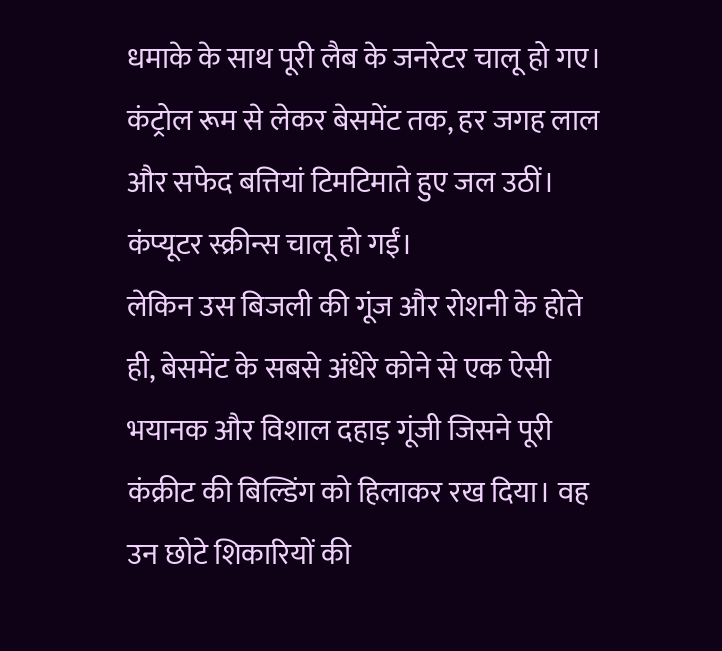धमाके के साथ पूरी लैब के जनरेटर चालू हो गए। कंट्रोल रूम से लेकर बेसमेंट तक, हर जगह लाल और सफेद बत्तियां टिमटिमाते हुए जल उठीं। कंप्यूटर स्क्रीन्स चालू हो गईं।
लेकिन उस बिजली की गूंज और रोशनी के होते ही, बेसमेंट के सबसे अंधेरे कोने से एक ऐसी भयानक और विशाल दहाड़ गूंजी जिसने पूरी कंक्रीट की बिल्डिंग को हिलाकर रख दिया। वह उन छोटे शिकारियों की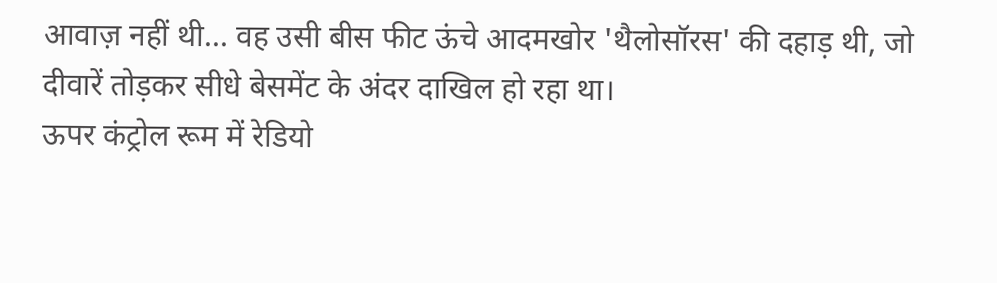आवाज़ नहीं थी... वह उसी बीस फीट ऊंचे आदमखोर 'थैलोसॉरस' की दहाड़ थी, जो दीवारें तोड़कर सीधे बेसमेंट के अंदर दाखिल हो रहा था।
ऊपर कंट्रोल रूम में रेडियो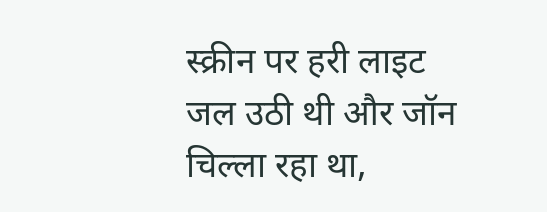स्क्रीन पर हरी लाइट जल उठी थी और जॉन चिल्ला रहा था,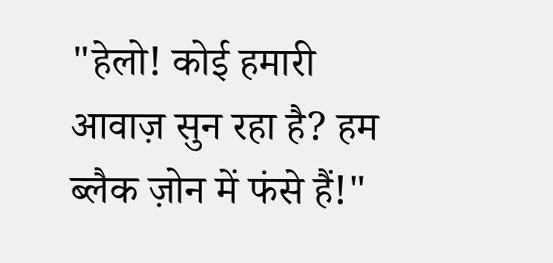"हेलो! कोई हमारी आवाज़ सुन रहा है? हम ब्लैक ज़ोन में फंसे हैं!"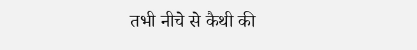तभी नीचे से कैथी की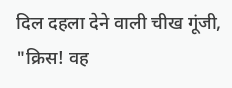दिल दहला देने वाली चीख गूंजी, "क्रिस! वह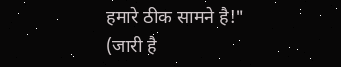हमारे ठीक सामने है!" (जारी है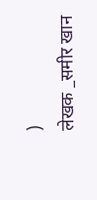)
लेखक _समीर खान